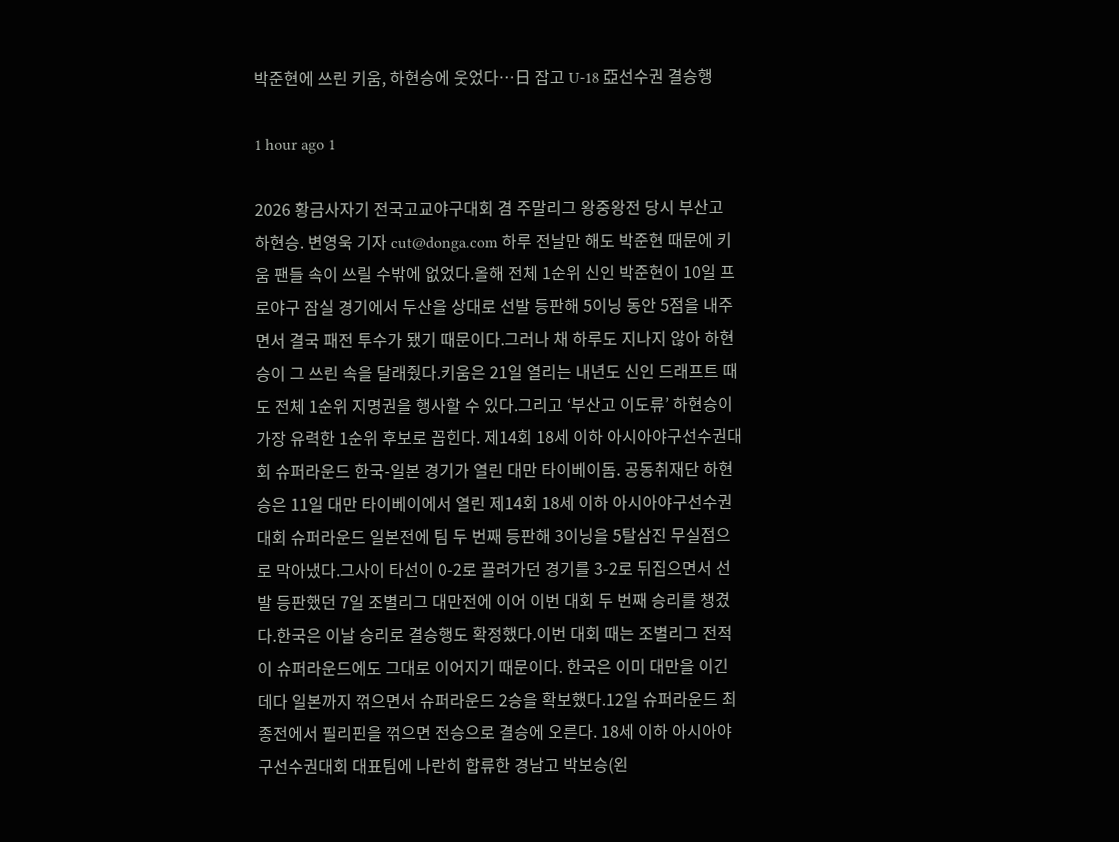박준현에 쓰린 키움, 하현승에 웃었다…日 잡고 U-18 亞선수권 결승행

1 hour ago 1

2026 황금사자기 전국고교야구대회 겸 주말리그 왕중왕전 당시 부산고 하현승. 변영욱 기자 cut@donga.com 하루 전날만 해도 박준현 때문에 키움 팬들 속이 쓰릴 수밖에 없었다.올해 전체 1순위 신인 박준현이 10일 프로야구 잠실 경기에서 두산을 상대로 선발 등판해 5이닝 동안 5점을 내주면서 결국 패전 투수가 됐기 때문이다.그러나 채 하루도 지나지 않아 하현승이 그 쓰린 속을 달래줬다.키움은 21일 열리는 내년도 신인 드래프트 때도 전체 1순위 지명권을 행사할 수 있다.그리고 ‘부산고 이도류’ 하현승이 가장 유력한 1순위 후보로 꼽힌다. 제14회 18세 이하 아시아야구선수권대회 슈퍼라운드 한국-일본 경기가 열린 대만 타이베이돔. 공동취재단 하현승은 11일 대만 타이베이에서 열린 제14회 18세 이하 아시아야구선수권대회 슈퍼라운드 일본전에 팀 두 번째 등판해 3이닝을 5탈삼진 무실점으로 막아냈다.그사이 타선이 0-2로 끌려가던 경기를 3-2로 뒤집으면서 선발 등판했던 7일 조별리그 대만전에 이어 이번 대회 두 번째 승리를 챙겼다.한국은 이날 승리로 결승행도 확정했다.이번 대회 때는 조별리그 전적이 슈퍼라운드에도 그대로 이어지기 때문이다. 한국은 이미 대만을 이긴 데다 일본까지 꺾으면서 슈퍼라운드 2승을 확보했다.12일 슈퍼라운드 최종전에서 필리핀을 꺾으면 전승으로 결승에 오른다. 18세 이하 아시아야구선수권대회 대표팀에 나란히 합류한 경남고 박보승(왼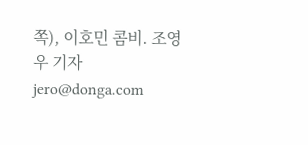쪽), 이호민 콤비. 조영우 기자 jero@donga.com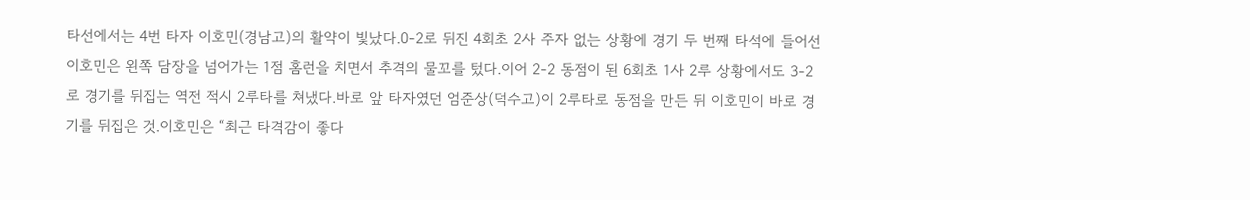타선에서는 4번 타자 이호민(경남고)의 활약이 빛났다.0-2로 뒤진 4회초 2사 주자 없는 상황에 경기 두 번째 타석에 들어선 이호민은 왼쪽 담장을 넘어가는 1점 홈런을 치면서 추격의 물꼬를 텄다.이어 2-2 동점이 된 6회초 1사 2루 상황에서도 3-2로 경기를 뒤집는 역전 적시 2루타를 쳐냈다.바로 앞 타자였던 엄준상(덕수고)이 2루타로 동점을 만든 뒤 이호민이 바로 경기를 뒤집은 것.이호민은 “최근 타격감이 좋다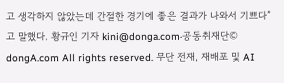고 생각하지 않았는데 간절한 경기에 좋은 결과가 나와서 기쁘다”고 말했다. 황규인 기자 kini@donga.com·공동취재단© dongA.com All rights reserved. 무단 전재, 재배포 및 AI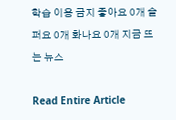학습 이용 금지 좋아요 0개 슬퍼요 0개 화나요 0개 지금 뜨는 뉴스

Read Entire Article